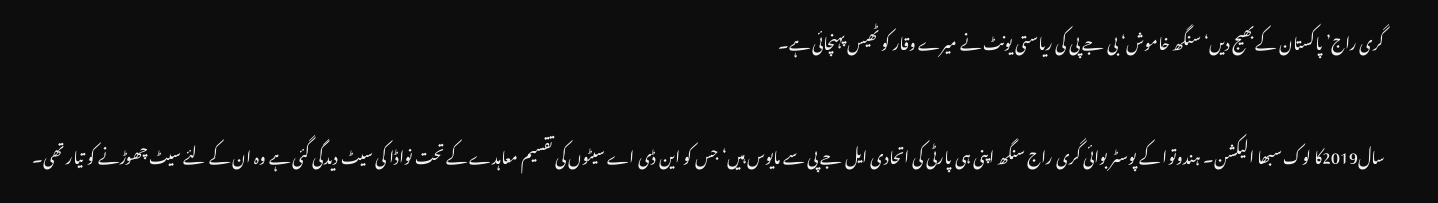گری راج’ پاکستان کے بھیج دیں‘ سنگھ خاموش‘ بی جے پی کی ریاستی یونٹ نے میرے وقار کو ٹھیس پہنچائی ہے۔

سال2019کا لوک سبھا الیکشن۔ ہندوتوا کے پوسٹر بوائی گری راج سنگھ اپنی ہی پارٹی کی اتحادی ایل جے پی سے مایوس ہیں‘ جس کو این ڈی اے سیٹوں کی تقسیم معاہدے کے تحت نواڈا کی سیٹ دیدگی گئی ہے وہ ان کے لئے سیٹ چھوڑنے کو تیار تھی۔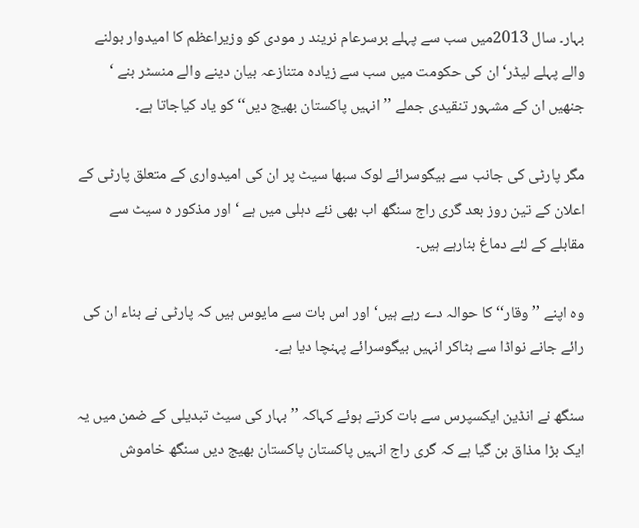بہار۔ سال 2013میں سب سے پہلے برسرعام نریند ر مودی کو وزیراعظم کا امیدوار بولنے والے پہلے لیڈر‘ ان کی حکومت میں سب سے زیادہ متنازعہ بیان دینے والے منسٹر بنے ‘ جنھیں ان کے مشہور تنقیدی جملے ’’ انہیں پاکستان بھیج دیں‘‘ کو یاد کیاجاتا ہے۔

مگر پارٹی کی جانب سے بیگوسرائے لوک سبھا سیٹ پر ان کی امیدواری کے متعلق پارٹی کے اعلان کے تین روز بعد گری راج سنگھ اب بھی نئے دہلی میں ہے ‘ اور مذکور ہ سیٹ سے مقابلے کے لئے دماغ بنارہے ہیں۔

وہ اپنے ’’ وقار‘‘ کا حوالہ دے رہے ہیں‘ اور اس بات سے مایوس ہیں کہ پارٹی نے بناء ان کی رائے جانے نواڈا سے ہٹاکر انہیں بیگوسرائے پہنچا دیا ہے۔

سنگھ نے انڈین ایکسپرس سے بات کرتے ہوئے کہاکہ ’’ بہار کی سیٹ تبدیلی کے ضمن میں یہ ایک بڑا مذاق بن گیا ہے کہ گری راج انہیں پاکستان پاکستان بھیج دیں سنگھ خاموش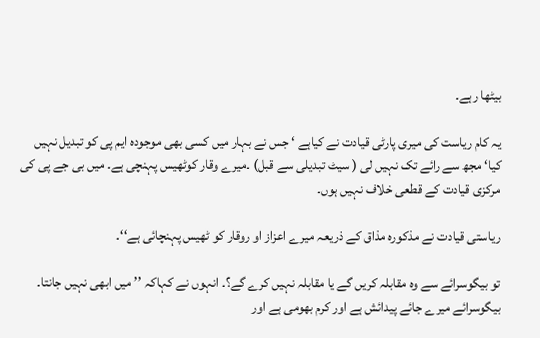بیٹھا رہے۔

یہ کام ریاست کی میری پارٹی قیادت نے کیاہے ‘ جس نے بہار میں کسی بھی موجودہ ایم پی کو تبدیل نہیں کیا‘ مجھ سے رائے تک نہیں لی ( سیٹ تبدیلی سے قبل) ۔میرے وقار کوٹھیس پہنچی ہے۔ میں بی جے پی کی مرکزی قیادت کے قطعی خلاف نہیں ہوں۔

ریاستی قیادت نے مذکورہ مذاق کے ذریعہ میرے اعزاز او روقار کو ٹھیس پہنچائی ہے‘‘۔

تو بیگوسرائے سے وہ مقابلہ کریں گے یا مقابلہ نہیں کرے گے؟۔ انہوں نے کہاکہ ’’ میں ابھی نہیں جانتا۔ بیگوسرائے میرے جائے پیدائش ہے اور کرم بھومی ہے اور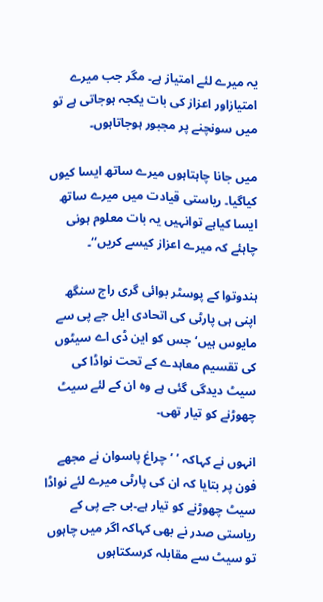یہ میرے لئے امتیاز ہے۔ مگر جب میرے امتیازاور اعزاز کی بات یکجہ ہوجاتی ہے تو میں سونچنے پر مجبور ہوجاتاہوں۔

میں جانا چاہتاہوں میرے ساتھ ایسا کیوں کیاگیا۔ ریاستی قیادت میں میرے ساتھ ایسا کیاہے توانہیں یہ بات معلوم ہونی چاہئے کہ میرے اعزاز کیسے کریں‘‘۔

ہندوتوا کے پوسٹر بوائی گری راج سنگھ اپنی ہی پارٹی کی اتحادی ایل جے پی سے مایوس ہیں‘ جس کو این ڈی اے سیٹوں کی تقسیم معاہدے کے تحت نواڈا کی سیٹ دیدگی گئی ہے وہ ان کے لئے سیٹ چھوڑنے کو تیار تھی۔

انہوں نے کہاکہ ’ ’چراغ پاسوان نے مجھے فون پر بتایا کہ ان کی پارٹی میرے لئے نواڈا سیٹ چھوڑنے کو تیار ہے۔بی جے پی کے ریاستی صدر نے بھی کہاکہ اگر میں چاہوں تو سیٹ سے مقابلہ کرسکتاہوں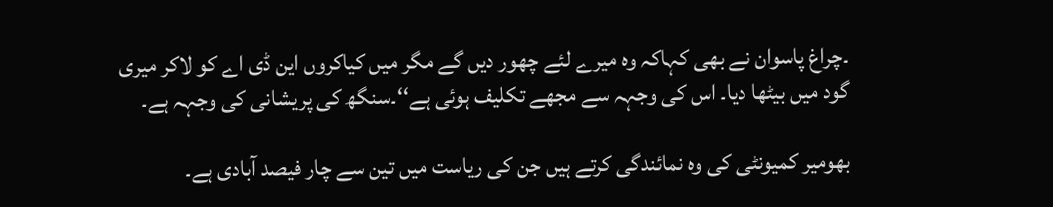۔چراغ پاسوان نے بھی کہاکہ وہ میرے لئے چھور دیں گے مگر میں کیاکروں این ڈی اے کو لاکر میری گود میں بیٹھا دیا۔ اس کی وجہہ سے مجھے تکلیف ہوئی ہے‘‘۔سنگھ کی پریشانی کی وجہہ ہے۔

بھومیر کمیونٹی کی وہ نمائندگی کرتے ہیں جن کی ریاست میں تین سے چار فیصد آبادی ہے۔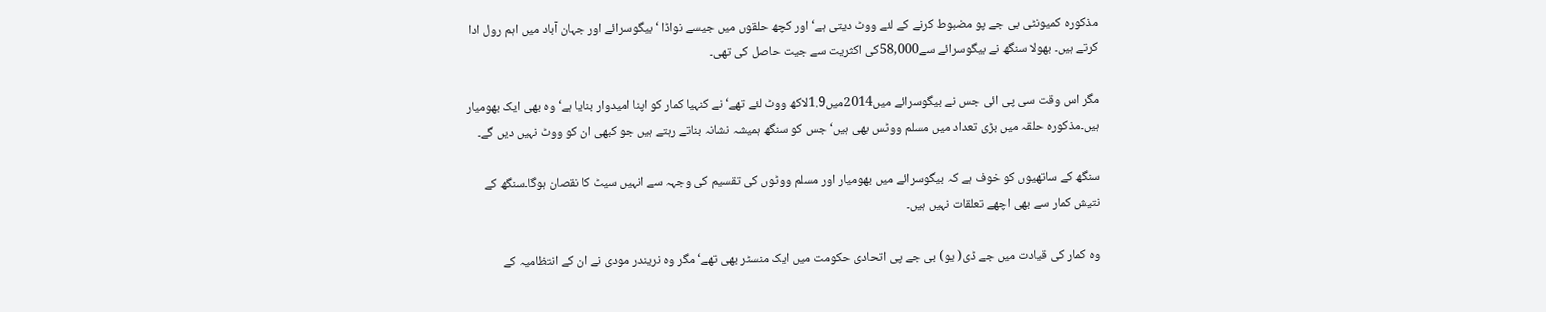مذکورہ کمیونٹی بی جے پو مضبوط کرنے کے لئے ووٹ دیتی ہے‘ اور کچھ حلقوں میں جیسے نواڈا ‘ بیگوسرائے اور جہان آباد میں اہم رول ادا کرتے ہیں۔ بھولا سنگھ نے بیگوسرائے سے58,000کی اکثریت سے جیت حاصل کی تھی۔

مگر اس وقت سی پی ائی جس نے بیگوسرائے میں2014میں1.9لاکھ ووٹ لئے تھے‘ نے کنہیا کمار کو اپنا امیدوار بنایا ہے‘ وہ بھی ایک بھومیار ہیں۔مذکورہ حلقہ میں بڑی تعداد میں مسلم ووٹس بھی ہیں‘ جس کو سنگھ ہمیشہ نشانہ بناتے رہتے ہیں جو کبھی ان کو ووٹ نہیں دیں گے۔

سنگھ کے ساتھیوں کو خوف ہے کہ بیگوسرائے میں بھومیار اور مسلم ووٹوں کی تقسیم کی وجہہ سے انہیں سیٹ کا نقصان ہوگا۔سنگھ کے نتیش کمار سے بھی اچھے تعلقات نہیں ہیں۔

وہ کمار کی قیادت میں جے ڈی( یو) بی جے پی اتحادی حکومت میں ایک منسٹر بھی تھے‘ مگر وہ نریندر مودی نے ان کے انتظامیہ کے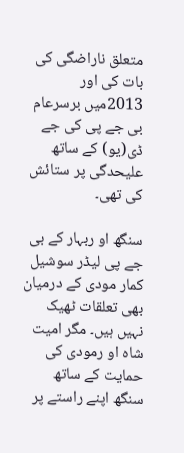متعلق ناراضگی کی بات کی اور 2013میں برسرعام بی جے پی کی جے ڈی(یو) کے ساتھ علیحدگی پر ستائش کی تھی۔

سنگھ او ربہار کے بی جے پی لیڈر سوشیل کمار مودی کے درمیان بھی تعلقات ٹھیک نہیں ہیں۔ مگر امیت شاہ او رمودی کی حمایت کے ساتھ سنگھ اپنے راستے پر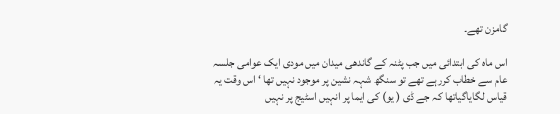گامزن تھے۔

اس ماہ کی ابتدائی میں جب پٹنہ کے گاندھی میدان میں مودی ایک عوامی جلسہ عام سے خطاب کررہے تھے تو سنگھ شہہ نشین پر موجود نہیں تھا ‘ اس وقت یہ قیاس لگایاگیاتھا کہ جے ڈی ( یو) کی ایما پر انہیں اسٹیج پر نہیں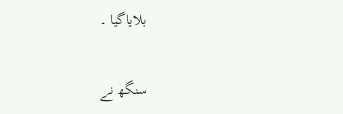بلایاگیا ۔

سنگھ نے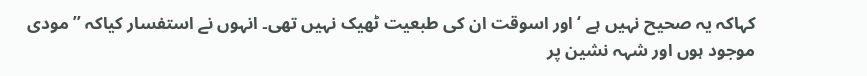کہاکہ یہ صحیح نہیں ہے ‘ اور اسوقت ان کی طبعیت ٹھیک نہیں تھی۔ انہوں نے استفسار کیاکہ ’’مودی موجود ہوں اور شہہ نشین پر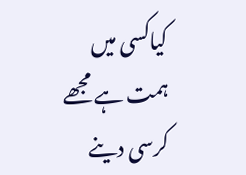کیاکسی میں ہمت ہے مجھے کرسی دینے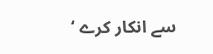سے انکار کرے ‘